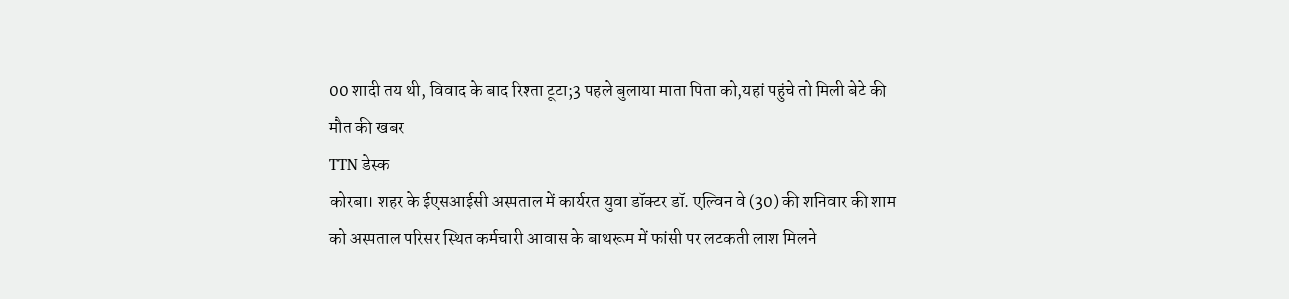00 शादी तय थी, विवाद के बाद रिश्ता टूटा;3 पहले बुलाया माता पिता को,यहां पहुंचे तो मिली बेटे की मौत की खबर
TTN डेस्क
कोरबा। शहर के ईएसआईसी अस्पताल में कार्यरत युवा डॉक्टर डॉ. एल्विन वे (30) की शनिवार की शाम को अस्पताल परिसर स्थित कर्मचारी आवास के बाथरूम में फांसी पर लटकती लाश मिलने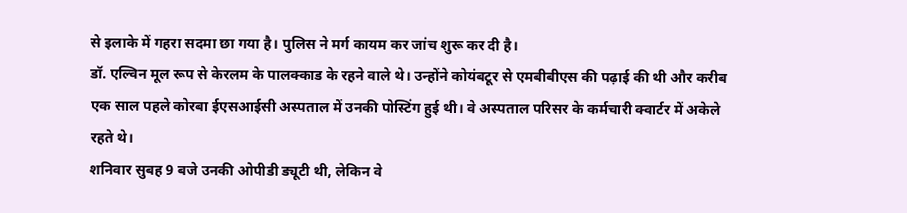से इलाके में गहरा सदमा छा गया है। पुलिस ने मर्ग कायम कर जांच शुरू कर दी है।
डॉ. एल्विन मूल रूप से केरलम के पालक्काड के रहने वाले थे। उन्होंने कोयंबटूर से एमबीबीएस की पढ़ाई की थी और करीब एक साल पहले कोरबा ईएसआईसी अस्पताल में उनकी पोस्टिंग हुई थी। वे अस्पताल परिसर के कर्मचारी क्वार्टर में अकेले रहते थे।
शनिवार सुबह 9 बजे उनकी ओपीडी ड्यूटी थी, लेकिन वे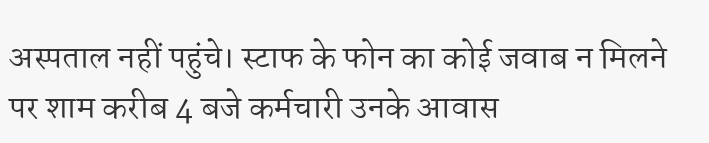अस्पताल नहीं पहुंचे। स्टाफ के फोन का कोई जवाब न मिलने पर शाम करीब 4 बजे कर्मचारी उनके आवास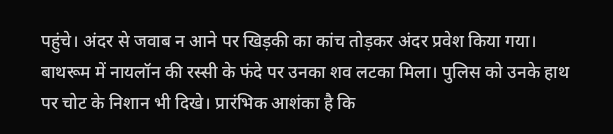पहुंचे। अंदर से जवाब न आने पर खिड़की का कांच तोड़कर अंदर प्रवेश किया गया। बाथरूम में नायलॉन की रस्सी के फंदे पर उनका शव लटका मिला। पुलिस को उनके हाथ पर चोट के निशान भी दिखे। प्रारंभिक आशंका है कि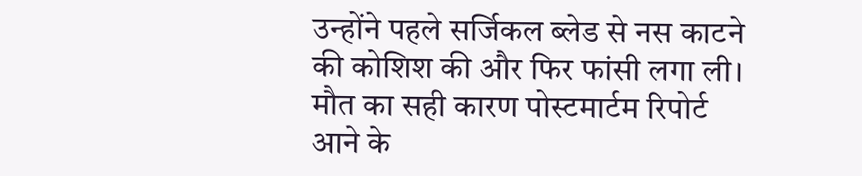उन्होंने पहले सर्जिकल ब्लेड से नस काटने की कोशिश की और फिर फांसी लगा ली। मौत का सही कारण पोस्टमार्टम रिपोर्ट आने के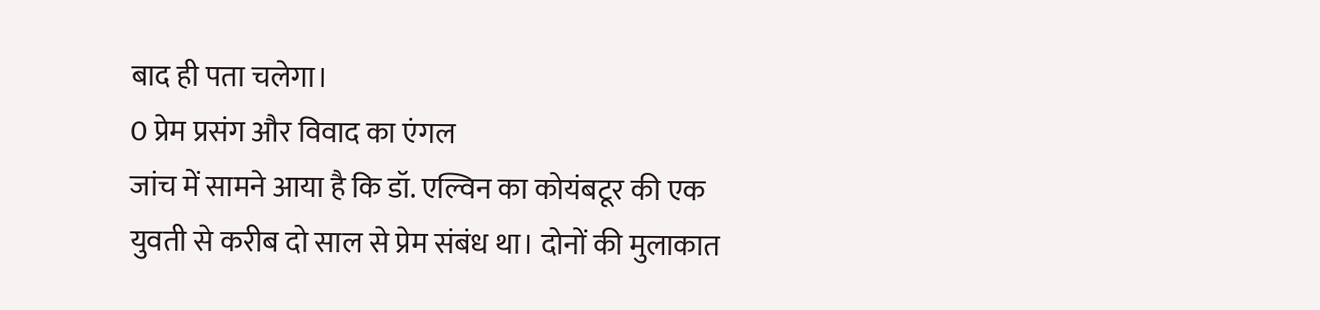बाद ही पता चलेगा।
0 प्रेम प्रसंग और विवाद का एंगल
जांच में सामने आया है कि डॉ. एल्विन का कोयंबटूर की एक युवती से करीब दो साल से प्रेम संबंध था। दोनों की मुलाकात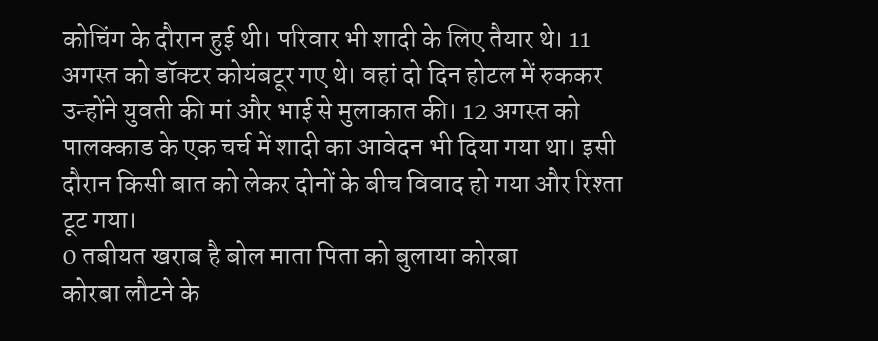कोचिंग के दौरान हुई थी। परिवार भी शादी के लिए तैयार थे। 11 अगस्त को डॉक्टर कोयंबटूर गए थे। वहां दो दिन होटल में रुककर उन्होंने युवती की मां और भाई से मुलाकात की। 12 अगस्त को पालक्काड के एक चर्च में शादी का आवेदन भी दिया गया था। इसी दौरान किसी बात को लेकर दोनों के बीच विवाद हो गया और रिश्ता टूट गया।
0 तबीयत खराब है बोल माता पिता को बुलाया कोरबा
कोरबा लौटने के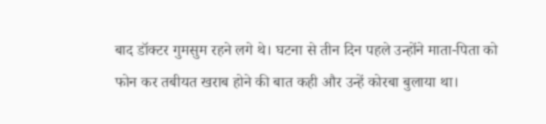बाद डॉक्टर गुमसुम रहने लगे थे। घटना से तीन दिन पहले उन्होंने माता-पिता को फोन कर तबीयत खराब होने की बात कही और उन्हें कोरबा बुलाया था।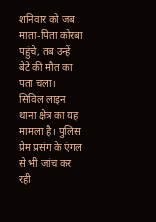शनिवार को जब माता-पिता कोरबा पहुंचे, तब उन्हें बेटे की मौत का पता चला।
सिविल लाइन थाना क्षेत्र का यह मामला है। पुलिस प्रेम प्रसंग के एंगल से भी जांच कर रही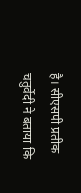है। सीएसपी प्रतीक चतुर्वेदी ने बताया कि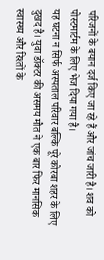परिजनों के बयान दर्ज किए जा रहे हैं और जांच जारी है। शव को पोस्टमार्टम के लिए भेज दिया गया है।
यह घटना न सिर्फ अस्पताल परिवार बल्कि पूरे कोरबा शहर के लिए दुखद है। युवा डॉक्टर की असमय मौत ने एक बार फिर मानसिक स्वास्थ्य और रिश्तों के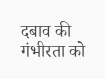दबाव की गंभीरता को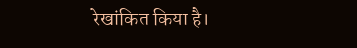रेखांकित किया है।